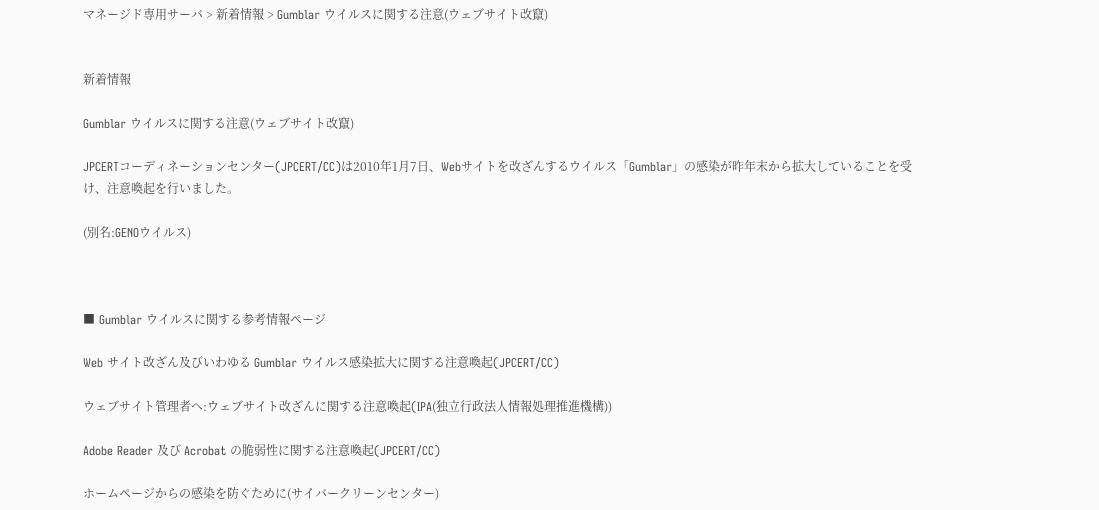マネージド専用サーバ > 新着情報 > Gumblar ウイルスに関する注意(ウェブサイト改竄)


新着情報

Gumblar ウイルスに関する注意(ウェブサイト改竄)

JPCERTコーディネーションセンター(JPCERT/CC)は2010年1月7日、Webサイトを改ざんするウイルス「Gumblar」の感染が昨年末から拡大していることを受け、注意喚起を行いました。

(別名:GENOウイルス)



■ Gumblar ウイルスに関する参考情報ページ

Web サイト改ざん及びいわゆる Gumblar ウイルス感染拡大に関する注意喚起(JPCERT/CC)

ウェブサイト管理者へ:ウェブサイト改ざんに関する注意喚起(IPA(独立行政法人情報処理推進機構))

Adobe Reader 及び Acrobat の脆弱性に関する注意喚起(JPCERT/CC)

ホームページからの感染を防ぐために(サイバークリーンセンター)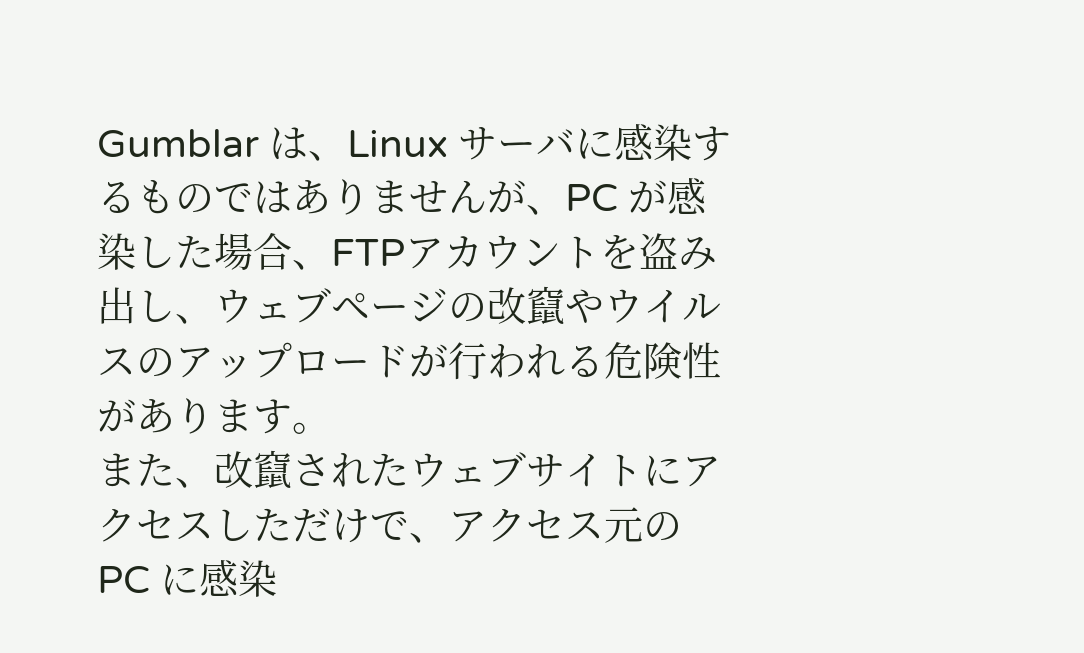Gumblar は、Linux サーバに感染するものではありませんが、PC が感染した場合、FTPアカウントを盗み出し、ウェブページの改竄やウイルスのアップロードが行われる危険性があります。
また、改竄されたウェブサイトにアクセスしただけで、アクセス元の PC に感染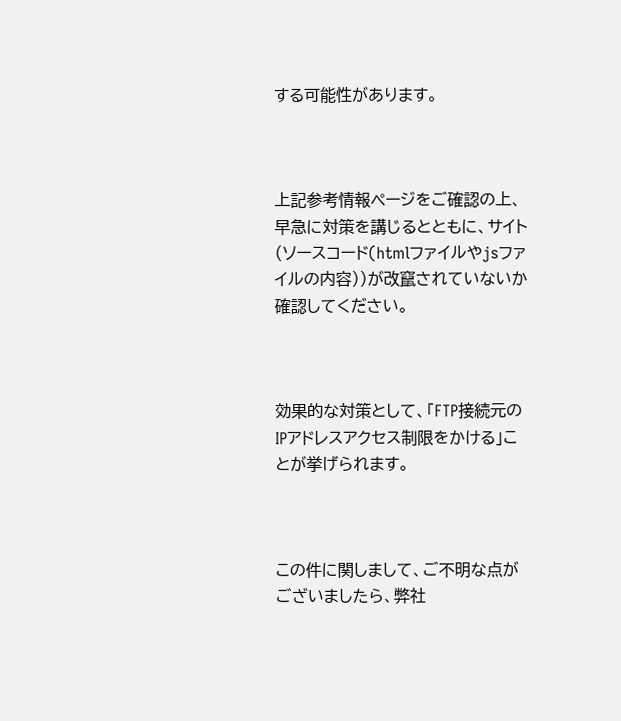する可能性があります。



上記参考情報ページをご確認の上、早急に対策を講じるとともに、サイト(ソースコード(htmlファイルやjsファイルの内容))が改竄されていないか確認してください。



効果的な対策として、「FTP接続元のIPアドレスアクセス制限をかける」ことが挙げられます。



この件に関しまして、ご不明な点がございましたら、弊社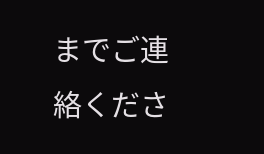までご連絡くださ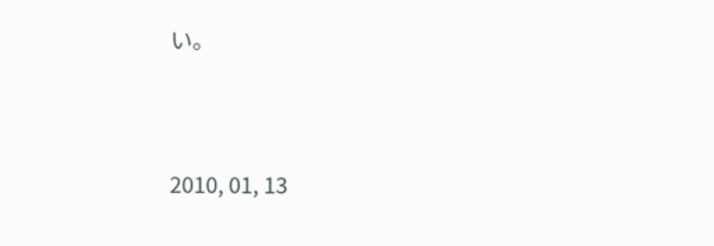い。





2010, 01, 13